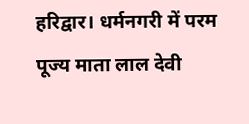हरिद्वार। धर्मनगरी में परम पूज्य माता लाल देवी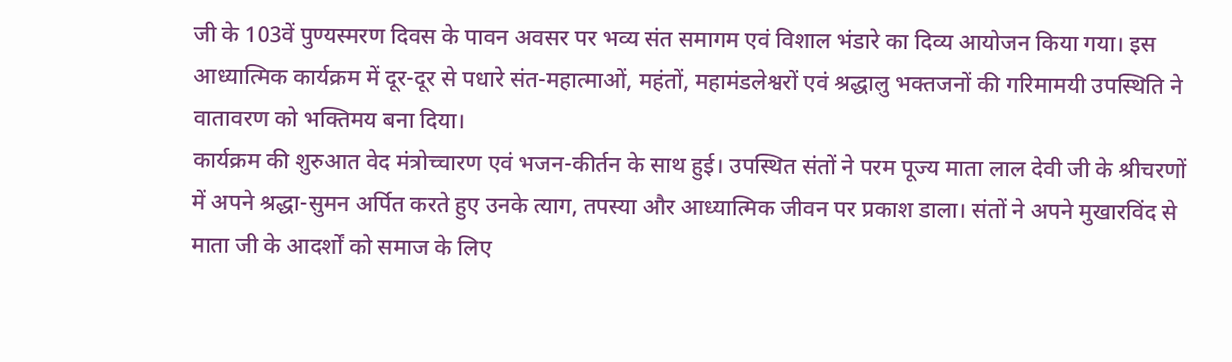जी के 103वें पुण्यस्मरण दिवस के पावन अवसर पर भव्य संत समागम एवं विशाल भंडारे का दिव्य आयोजन किया गया। इस आध्यात्मिक कार्यक्रम में दूर-दूर से पधारे संत-महात्माओं, महंतों, महामंडलेश्वरों एवं श्रद्धालु भक्तजनों की गरिमामयी उपस्थिति ने वातावरण को भक्तिमय बना दिया।
कार्यक्रम की शुरुआत वेद मंत्रोच्चारण एवं भजन-कीर्तन के साथ हुई। उपस्थित संतों ने परम पूज्य माता लाल देवी जी के श्रीचरणों में अपने श्रद्धा-सुमन अर्पित करते हुए उनके त्याग, तपस्या और आध्यात्मिक जीवन पर प्रकाश डाला। संतों ने अपने मुखारविंद से माता जी के आदर्शों को समाज के लिए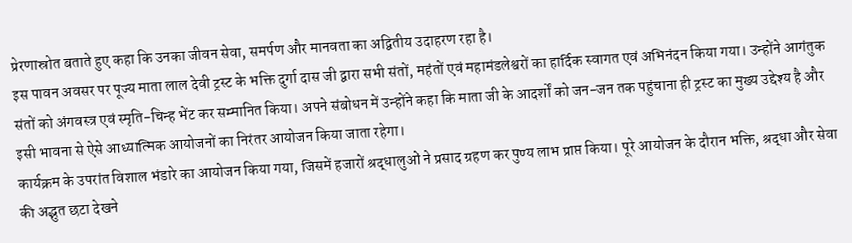प्रेरणास्रोत बताते हुए कहा कि उनका जीवन सेवा, समर्पण और मानवता का अद्वितीय उदाहरण रहा है।
इस पावन अवसर पर पूज्य माता लाल देवी ट्रस्ट के भक्ति दुर्गा दास जी द्वारा सभी संतों, महंतों एवं महामंडलेश्वरों का हार्दिक स्वागत एवं अभिनंदन किया गया। उन्होंने आगंतुक संतों को अंगवस्त्र एवं स्मृति-चिन्ह भेंट कर सम्मानित किया। अपने संबोधन में उन्होंने कहा कि माता जी के आदर्शों को जन-जन तक पहुंचाना ही ट्रस्ट का मुख्य उद्देश्य है और इसी भावना से ऐसे आध्यात्मिक आयोजनों का निरंतर आयोजन किया जाता रहेगा।
कार्यक्रम के उपरांत विशाल भंडारे का आयोजन किया गया, जिसमें हजारों श्रद्धालुओं ने प्रसाद ग्रहण कर पुण्य लाभ प्राप्त किया। पूरे आयोजन के दौरान भक्ति, श्रद्धा और सेवा की अद्भुत छटा देखने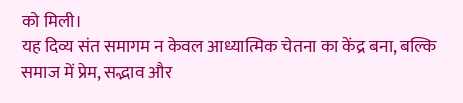को मिली।
यह दिव्य संत समागम न केवल आध्यात्मिक चेतना का केंद्र बना, बल्कि समाज में प्रेम, सद्भाव और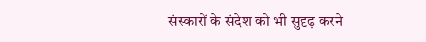संस्कारों के संदेश को भी सुदृढ़ करने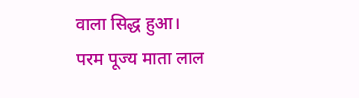वाला सिद्ध हुआ।
परम पूज्य माता लाल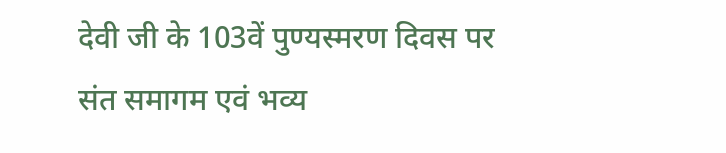देवी जी के 103वें पुण्यस्मरण दिवस पर संत समागम एवं भव्य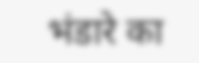भंडारे का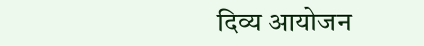दिव्य आयोजन